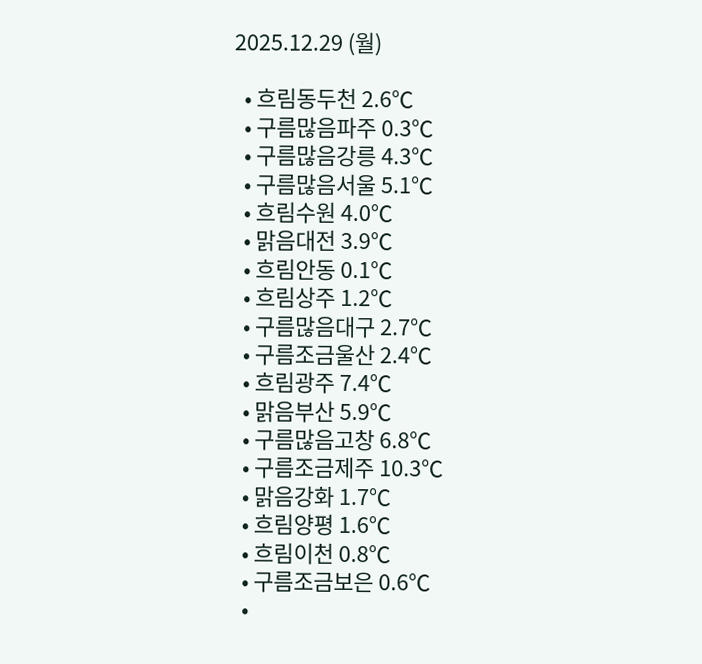2025.12.29 (월)

  • 흐림동두천 2.6℃
  • 구름많음파주 0.3℃
  • 구름많음강릉 4.3℃
  • 구름많음서울 5.1℃
  • 흐림수원 4.0℃
  • 맑음대전 3.9℃
  • 흐림안동 0.1℃
  • 흐림상주 1.2℃
  • 구름많음대구 2.7℃
  • 구름조금울산 2.4℃
  • 흐림광주 7.4℃
  • 맑음부산 5.9℃
  • 구름많음고창 6.8℃
  • 구름조금제주 10.3℃
  • 맑음강화 1.7℃
  • 흐림양평 1.6℃
  • 흐림이천 0.8℃
  • 구름조금보은 0.6℃
  •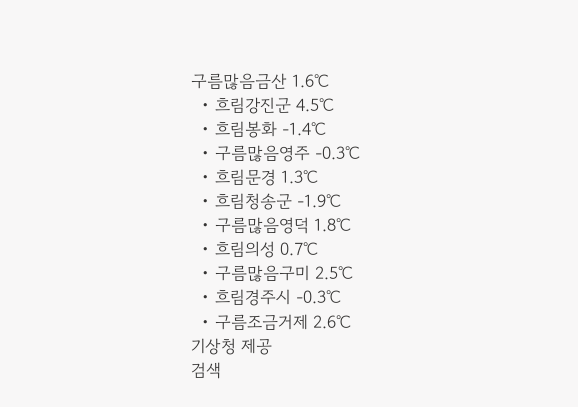구름많음금산 1.6℃
  • 흐림강진군 4.5℃
  • 흐림봉화 -1.4℃
  • 구름많음영주 -0.3℃
  • 흐림문경 1.3℃
  • 흐림청송군 -1.9℃
  • 구름많음영덕 1.8℃
  • 흐림의성 0.7℃
  • 구름많음구미 2.5℃
  • 흐림경주시 -0.3℃
  • 구름조금거제 2.6℃
기상청 제공
검색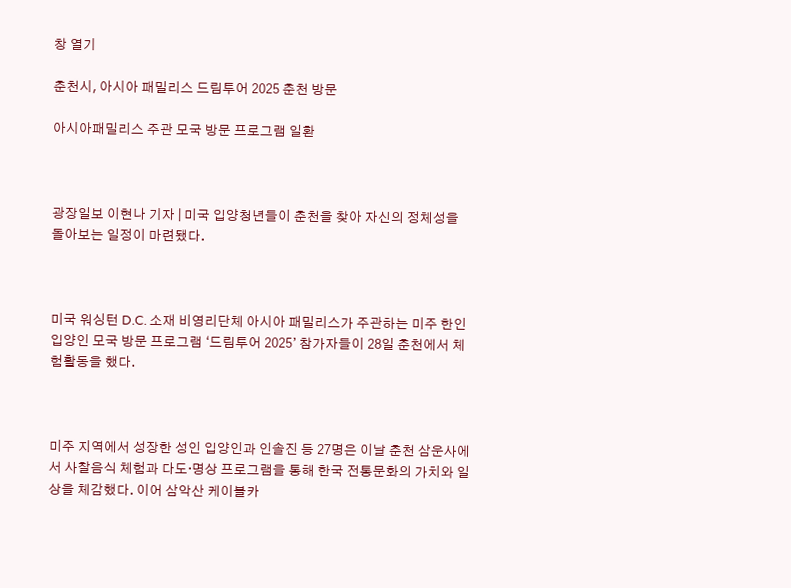창 열기

춘천시, 아시아 패밀리스 드림투어 2025 춘천 방문

아시아패밀리스 주관 모국 방문 프로그램 일환



광장일보 이현나 기자 | 미국 입양청년들이 춘천을 찾아 자신의 정체성을 돌아보는 일정이 마련됐다.



미국 워싱턴 D.C. 소재 비영리단체 아시아 패밀리스가 주관하는 미주 한인 입양인 모국 방문 프로그램 ‘드림투어 2025’ 참가자들이 28일 춘천에서 체험활동을 했다.



미주 지역에서 성장한 성인 입양인과 인솔진 등 27명은 이날 춘천 삼운사에서 사찰음식 체험과 다도·명상 프로그램을 통해 한국 전통문화의 가치와 일상을 체감했다. 이어 삼악산 케이블카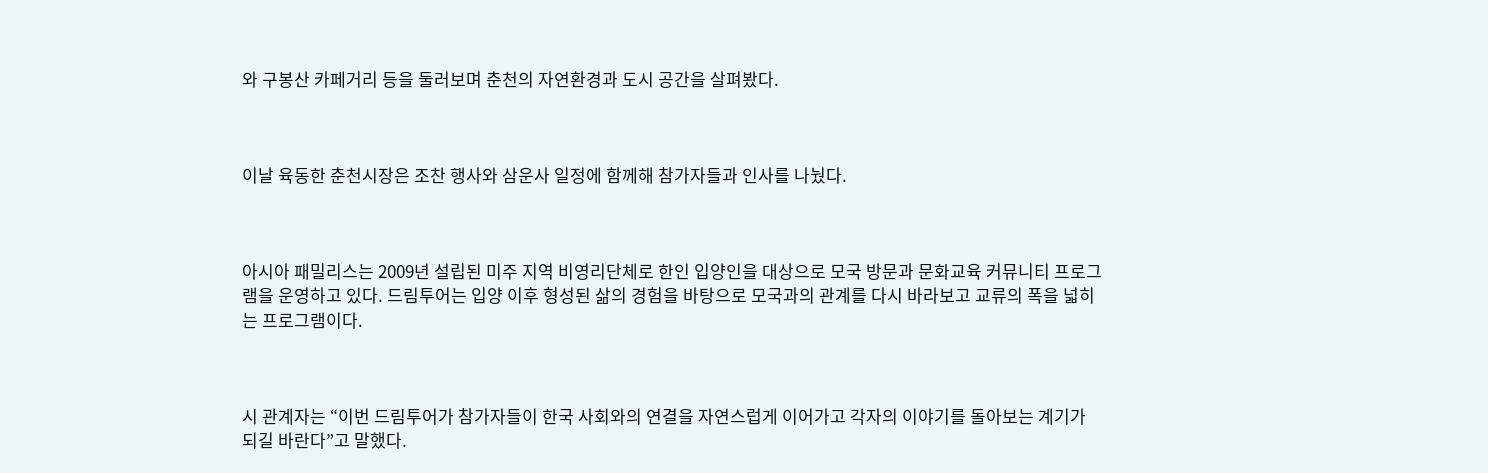와 구봉산 카페거리 등을 둘러보며 춘천의 자연환경과 도시 공간을 살펴봤다.



이날 육동한 춘천시장은 조찬 행사와 삼운사 일정에 함께해 참가자들과 인사를 나눴다.



아시아 패밀리스는 2009년 설립된 미주 지역 비영리단체로 한인 입양인을 대상으로 모국 방문과 문화교육 커뮤니티 프로그램을 운영하고 있다. 드림투어는 입양 이후 형성된 삶의 경험을 바탕으로 모국과의 관계를 다시 바라보고 교류의 폭을 넓히는 프로그램이다.



시 관계자는 “이번 드림투어가 참가자들이 한국 사회와의 연결을 자연스럽게 이어가고 각자의 이야기를 돌아보는 계기가 되길 바란다”고 말했다.